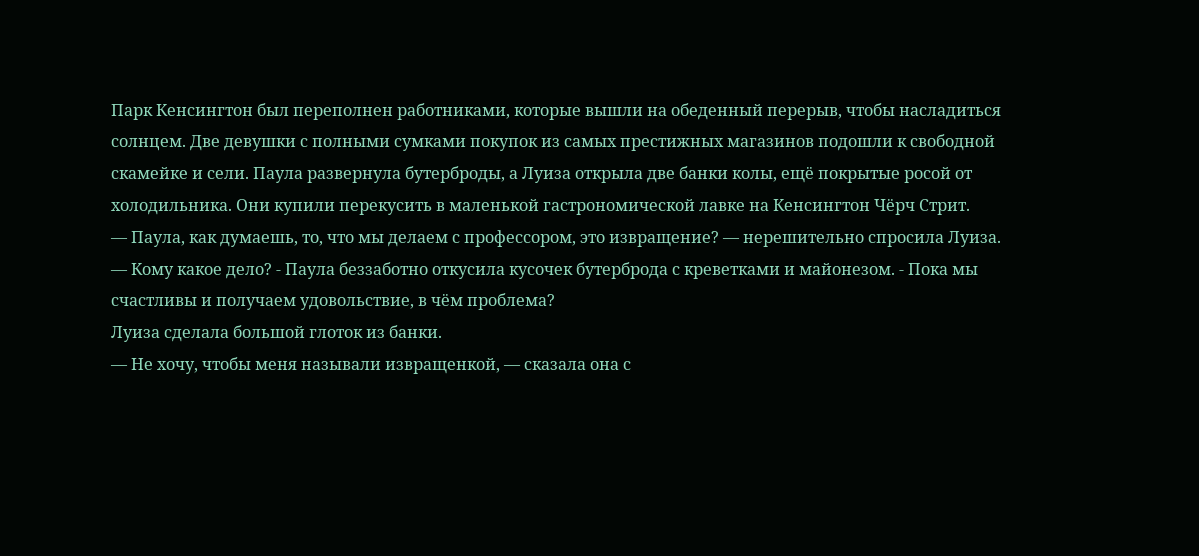Парк Кенсингтон был переполнен работниками, которые вышли на обеденный перерыв, чтобы насладиться солнцем. Две девушки с полными сумками покупок из самых престижных магазинов подошли к свободной скамейке и сели. Паула развернула бутерброды, а Луиза открыла две банки колы, ещё покрытые росой от холодильника. Они купили перекусить в маленькой гастрономической лавке на Кенсингтон Чёрч Стрит.
— Паула, как думаешь, то, что мы делаем с профессором, это извращение? — нерешительно спросила Луиза.
— Кому какое дело? - Паула беззаботно откусила кусочек бутерброда с креветками и майонезом. - Пока мы счастливы и получаем удовольствие, в чём проблема?
Луиза сделала большой глоток из банки.
— Не хочу, чтобы меня называли извращенкой, — сказала она с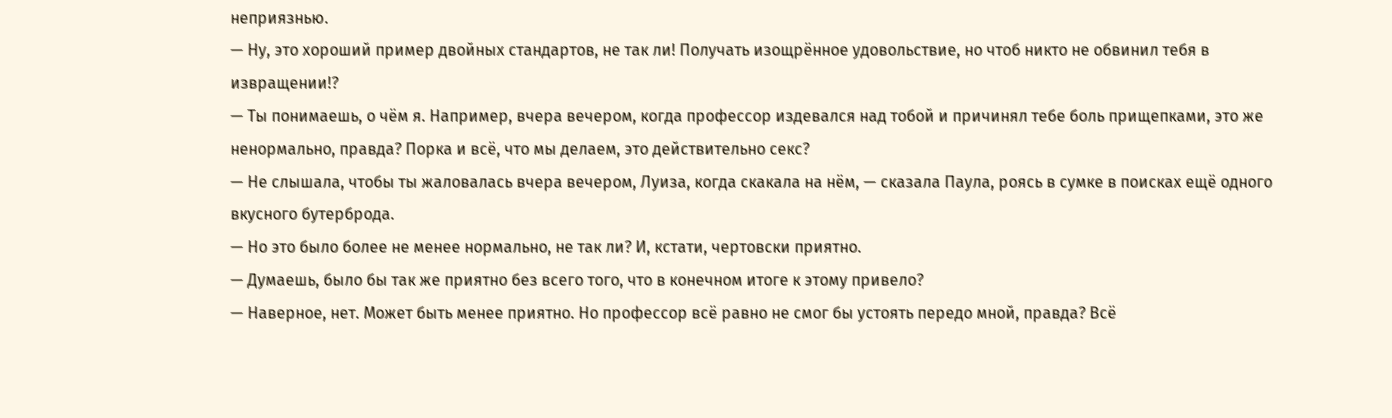неприязнью.
— Ну, это хороший пример двойных стандартов, не так ли! Получать изощрённое удовольствие, но чтоб никто не обвинил тебя в извращении!?
— Ты понимаешь, о чём я. Например, вчера вечером, когда профессор издевался над тобой и причинял тебе боль прищепками, это же ненормально, правда? Порка и всё, что мы делаем, это действительно секс?
— Не слышала, чтобы ты жаловалась вчера вечером, Луиза, когда скакала на нём, — сказала Паула, роясь в сумке в поисках ещё одного вкусного бутерброда.
— Но это было более не менее нормально, не так ли? И, кстати, чертовски приятно.
— Думаешь, было бы так же приятно без всего того, что в конечном итоге к этому привело?
— Наверное, нет. Может быть менее приятно. Но профессор всё равно не смог бы устоять передо мной, правда? Всё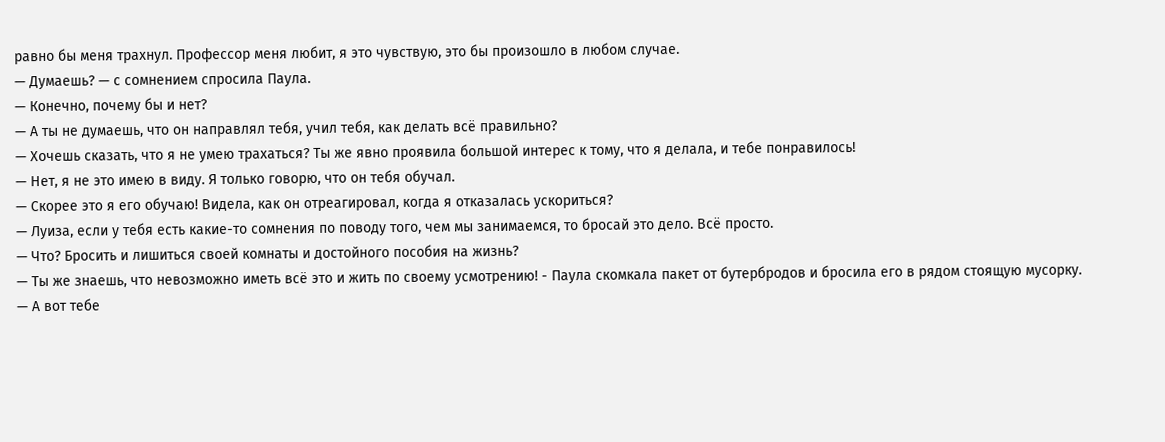равно бы меня трахнул. Профессор меня любит, я это чувствую, это бы произошло в любом случае.
— Думаешь? — с сомнением спросила Паула.
— Конечно, почему бы и нет?
— А ты не думаешь, что он направлял тебя, учил тебя, как делать всё правильно?
— Хочешь сказать, что я не умею трахаться? Ты же явно проявила большой интерес к тому, что я делала, и тебе понравилось!
— Нет, я не это имею в виду. Я только говорю, что он тебя обучал.
— Скорее это я его обучаю! Видела, как он отреагировал, когда я отказалась ускориться?
— Луиза, если у тебя есть какие-то сомнения по поводу того, чем мы занимаемся, то бросай это дело. Всё просто.
— Что? Бросить и лишиться своей комнаты и достойного пособия на жизнь?
— Ты же знаешь, что невозможно иметь всё это и жить по своему усмотрению! - Паула скомкала пакет от бутербродов и бросила его в рядом стоящую мусорку.
— А вот тебе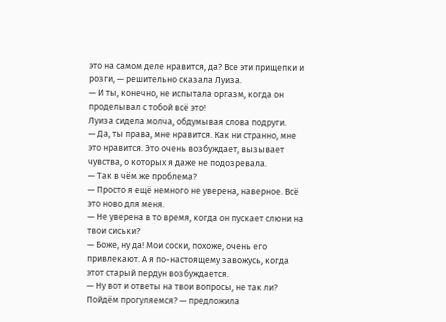это на самом деле нравится, да? Все эти прищепки и розги, — решительно сказала Луиза.
— И ты, конечно, не испытала оргазм, когда он проделывал с тобой всё это!
Луиза сидела молча, обдумывая слова подруги.
— Да, ты права, мне нравится. Как ни странно, мне это нравится. Это очень возбуждает, вызывает чувства, о которых я даже не подозревала.
— Так в чём же проблема?
— Просто я ещё немного не уверена, наверное. Всё это ново для меня.
— Не уверена в то время, когда он пускает слюни на твои сиськи?
— Боже, ну да! Мои соски, похоже, очень его привлекают. А я по-настоящему завожусь, когда этот старый пердун возбуждается.
— Ну вот и ответы на твои вопросы, не так ли? Пойдём прогуляемся? — предложила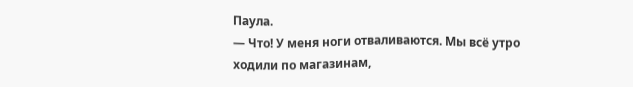Паула.
— Что! У меня ноги отваливаются. Мы всё утро ходили по магазинам,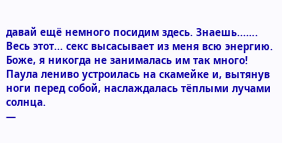давай ещё немного посидим здесь. Знаешь...…. Весь этот... секс высасывает из меня всю энергию. Боже, я никогда не занималась им так много!
Паула лениво устроилась на скамейке и, вытянув ноги перед собой, наслаждалась тёплыми лучами солнца.
—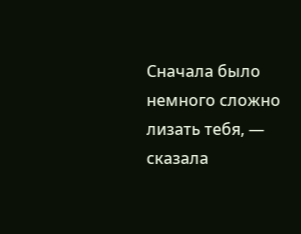Сначала было немного сложно лизать тебя, — сказала